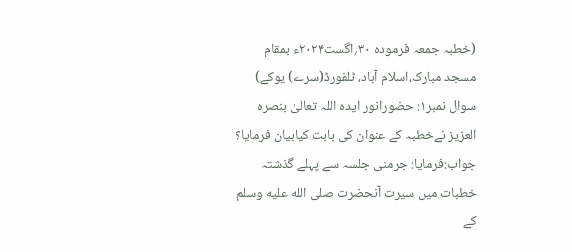(خطبہ جمعہ فرمودہ ۳۰؍اگست۲۰۲۴ء بمقام مسجد مبارک،اسلام آباد، ٹلفورڈ(سرے) یوکے) سوال نمبر۱: حضورانور ایدہ اللہ تعالیٰ بنصرہ العزیز نےخطبہ کے عنوان کی بابت کیابیان فرمایا؟ جواب:فرمایا: جرمنی جلسہ سے پہلے گذشتہ خطبات میں سیرت آنحضرت صلى الله عليه وسلم کے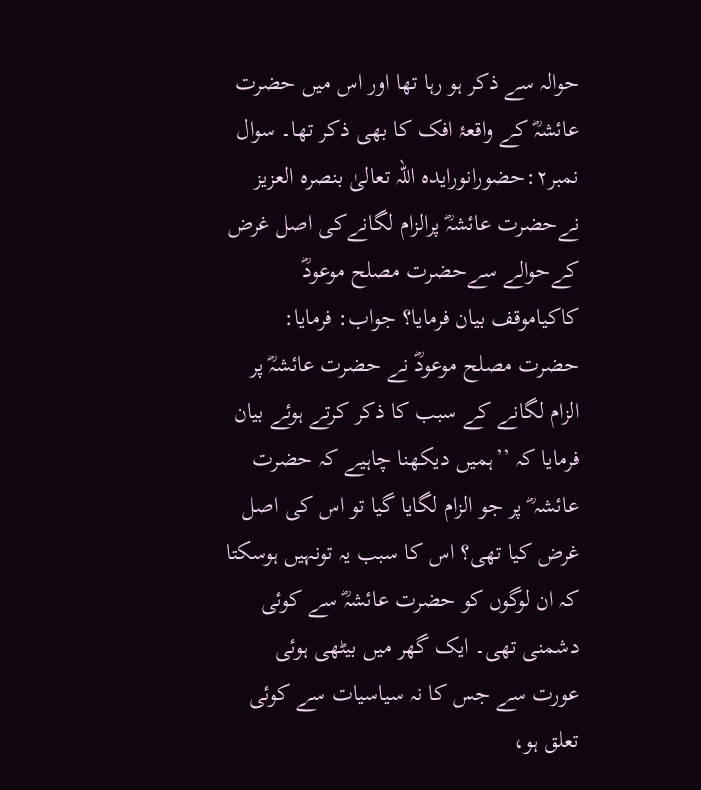حوالہ سے ذکر ہو رہا تھا اور اس میں حضرت عائشہؓ کے واقعۂ افک کا بھی ذکر تھا۔ سوال نمبر۲:حضورانورایدہ اللہ تعالیٰ بنصرہ العزیز نےحضرت عائشہؓ پرالزام لگانےکی اصل غرض کےحوالے سےحضرت مصلح موعودؓ کاکیاموقف بیان فرمایا؟ جواب: فرمایا: حضرت مصلح موعودؓ نے حضرت عائشہؓ پر الزام لگانے کے سبب کا ذکر کرتے ہوئے بیان فرمایا کہ ’’ہمیں دیکھنا چاہیے کہ حضرت عائشہ ؓ پر جو الزام لگایا گیا تو اس کی اصل غرض کیا تھی؟ اس کا سبب یہ تونہیں ہوسکتا کہ ان لوگوں کو حضرت عائشہؓ سے کوئی دشمنی تھی۔ ایک گھر میں بیٹھی ہوئی عورت سے جس کا نہ سیاسیات سے کوئی تعلق ہو،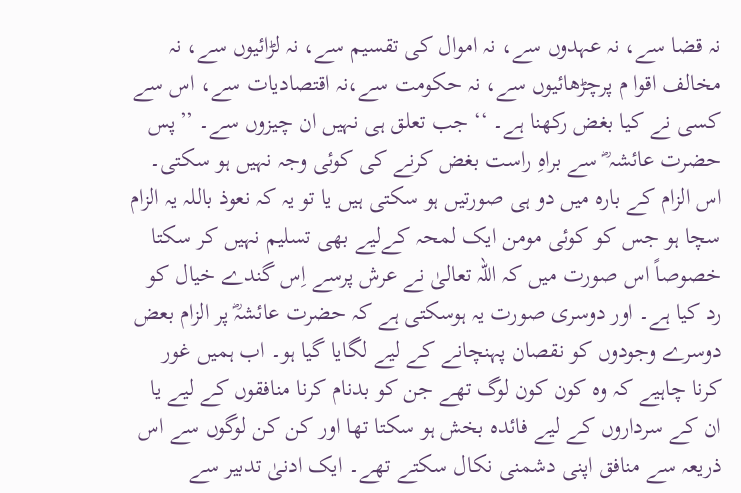نہ قضا سے، نہ عہدوں سے، نہ اموال کی تقسیم سے، نہ لڑائیوں سے، نہ مخالف اقوا م پرچڑھائیوں سے، نہ حکومت سے،نہ اقتصادیات سے، اس سے کسی نے کیا بغض رکھنا ہے۔ ‘‘ جب تعلق ہی نہیں ان چیزوں سے۔ ’’پس حضرت عائشہ ؓ سے براہِ راست بغض کرنے کی کوئی وجہ نہیں ہو سکتی۔ اس الزام کے بارہ میں دو ہی صورتیں ہو سکتی ہیں یا تو یہ کہ نعوذ باللہ یہ الزام سچا ہو جس کو کوئی مومن ایک لمحہ کےلیے بھی تسلیم نہیں کر سکتا خصوصاً اس صورت میں کہ اللہ تعالیٰ نے عرش پرسے اِس گندے خیال کو رد کیا ہے۔ اور دوسری صورت یہ ہوسکتی ہے کہ حضرت عائشہؓ پر الزام بعض دوسرے وجودوں کو نقصان پہنچانے کے لیے لگایا گیا ہو۔ اب ہمیں غور کرنا چاہیے کہ وہ کون کون لوگ تھے جن کو بدنام کرنا منافقوں کے لیے یا ان کے سرداروں کے لیے فائدہ بخش ہو سکتا تھا اور کن کن لوگوں سے اس ذریعہ سے منافق اپنی دشمنی نکال سکتے تھے۔ ایک ادنیٰ تدبیر سے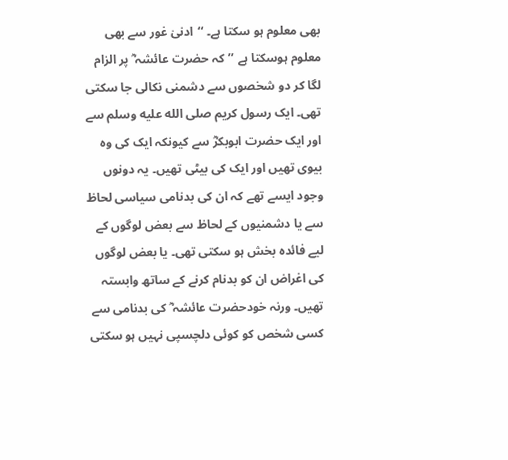بھی معلوم ہو سکتا ہے۔ ‘‘ادنیٰ غور سے بھی معلوم ہوسکتا ہے ’’کہ حضرت عائشہ ؓ پر الزام لگا کر دو شخصوں سے دشمنی نکالی جا سکتی تھی۔ ایک رسول کریم صلى الله عليه وسلم سے اور ایک حضرت ابوبکرؓ سے کیونکہ ایک کی وہ بیوی تھیں اور ایک کی بیٹی تھیں۔ یہ دونوں وجود ایسے تھے کہ ان کی بدنامی سیاسی لحاظ سے یا دشمنیوں کے لحاظ سے بعض لوگوں کے لیے فائدہ بخش ہو سکتی تھی۔ یا بعض لوگوں کی اغراض ان کو بدنام کرنے کے ساتھ وابستہ تھیں۔ ورنہ خودحضرت عائشہ ؓ کی بدنامی سے کسی شخص کو کوئی دلچسپی نہیں ہو سکتی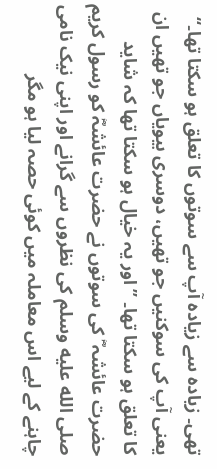تھی۔ زیادہ سے زیادہ آپ سے سوتوں کا تعلق ہو سکتا تھا۔‘‘ یعنی آپ کی سوکنیں جو تھیں، دوسری بیویاں جو تھیں ان کا تعلق ہو سکتا تھا۔ ’’اور یہ خیال ہو سکتا تھا کہ شاید حضرت عائشہ ؓ کی سوتوں نے حضرت عائشہؓ کو رسول کریم صلى الله عليه وسلم کی نظروں سے گرانے اور اپنی نیک نامی چاہنے کے لیے اس معاملہ میں کوئی حصہ لیا ہو مگر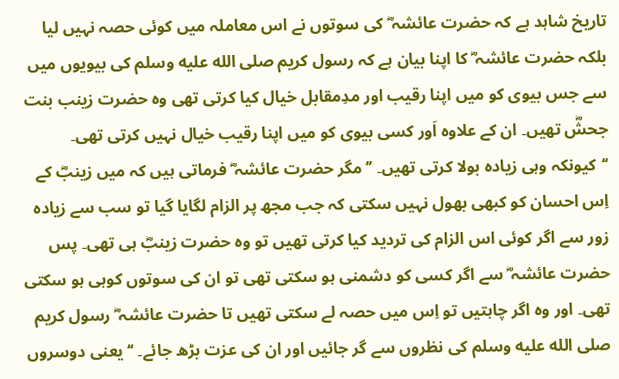تاریخ شاہد ہے کہ حضرت عائشہ ؓ کی سوتوں نے اس معاملہ میں کوئی حصہ نہیں لیا بلکہ حضرت عائشہ ؓ کا اپنا بیان ہے کہ رسول کریم صلى الله عليه وسلم کی بیویوں میں سے جس بیوی کو میں اپنا رقیب اور مدِمقابل خیال کیا کرتی تھی وہ حضرت زینب بنت جحشؓ تھیں۔ ان کے علاوہ اَور کسی بیوی کو میں اپنا رقیب خیال نہیں کرتی تھی۔ ‘‘کیونکہ وہی زیادہ بولا کرتی تھیں۔ ’’مگر حضرت عائشہ ؓ فرماتی ہیں کہ میں زینبؓ کے اِس احسان کو کبھی بھول نہیں سکتی کہ جب مجھ پر الزام لگایا گیا تو سب سے زیادہ زور سے اگر کوئی اس الزام کی تردید کیا کرتی تھیں تو وہ حضرت زینبؓ ہی تھی۔ پس حضرت عائشہ ؓ سے اگر کسی کو دشمنی ہو سکتی تھی تو ان کی سوتوں کوہی ہو سکتی تھی۔ اور وہ اگر چاہتیں تو اِس میں حصہ لے سکتی تھیں تا حضرت عائشہ ؓ رسول کریم صلى الله عليه وسلم کی نظروں سے گر جائیں اور ان کی عزت بڑھ جائے۔ ‘‘یعنی دوسروں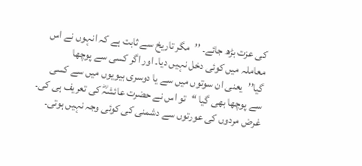کی عزت بڑھ جائے۔ ’’مگر تاریخ سے ثابت ہے کہ انہوں نے اس معاملہ میں کوئی دخل نہیں دیا۔ اور اگر کسی سے پوچھا گیا’’یعنی ان سوتوں میں سے یا دوسری بیویوں میں سے کسی سے پوچھا بھی گیا ‘‘تو اس نے حضرت عائشہؓ کی تعریف ہی کی۔ غرض مردوں کی عورتوں سے دشمنی کی کوئی وجہ نہیں ہوتی۔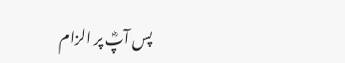پس آپؓ پر الزام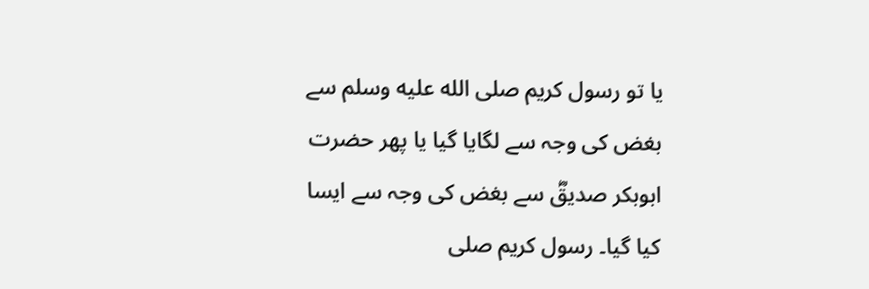یا تو رسول کریم صلى الله عليه وسلم سے بغض کی وجہ سے لگایا گیا یا پھر حضرت ابوبکر صدیقؓ سے بغض کی وجہ سے ایسا کیا گیا۔ رسول کریم صلى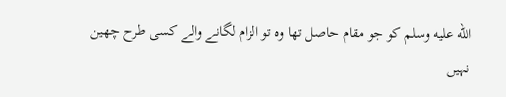الله عليه وسلم کو جو مقام حاصل تھا وہ تو الزام لگانے والے کسی طرح چھین نہیں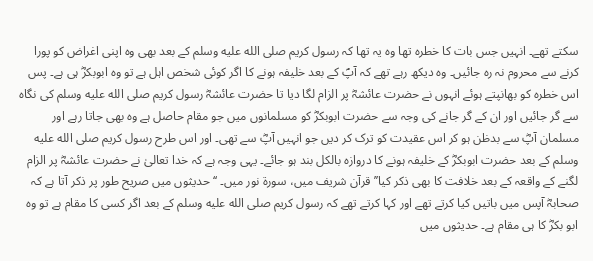سکتے تھے۔ انہیں جس بات کا خطرہ تھا وہ یہ تھا کہ رسول کریم صلى الله عليه وسلم کے بعد بھی وہ اپنی اغراض کو پورا کرنے سے محروم نہ رہ جائیں۔ وہ دیکھ رہے تھے کہ آپؐ کے بعد خلیفہ ہونے کا اگر کوئی شخص اہل ہے تو وہ ابوبکرؓ ہی ہے۔ پس اس خطرہ کو بھانپتے ہوئے انہوں نے حضرت عائشہؓ پر الزام لگا دیا تا حضرت عائشہؓ رسول کریم صلى الله عليه وسلم کی نگاہ سے گر جائیں اور ان کے گر جانے کی وجہ سے حضرت ابوبکرؓ کو مسلمانوں میں جو مقام حاصل ہے وہ بھی جاتا رہے اور مسلمان آپؓ سے بدظن ہو کر اس عقیدت کو ترک کر دیں جو انہیں آپؓ سے تھی۔ اور اس طرح رسول کریم صلى الله عليه وسلم کے بعد حضرت ابوبکرؓ کے خلیفہ ہونے کا دروازہ بالکل بند ہو جائے۔ یہی وجہ ہے کہ خدا تعالیٰ نے حضرت عائشہؓ پر الزام لگنے کے واقعہ کے بعد خلافت کا بھی ذکر کیا’’قرآن شریف میں، سورة نور میں۔ ‘‘حدیثوں میں صریح طور پر ذکر آتا ہے کہ صحابہؓ آپس میں باتیں کیا کرتے تھے اور کہا کرتے تھے کہ رسول کریم صلى الله عليه وسلم کے بعد اگر کسی کا مقام ہے تو وہ ابو بکرؓ کا ہی مقام ہے۔ حدیثوں میں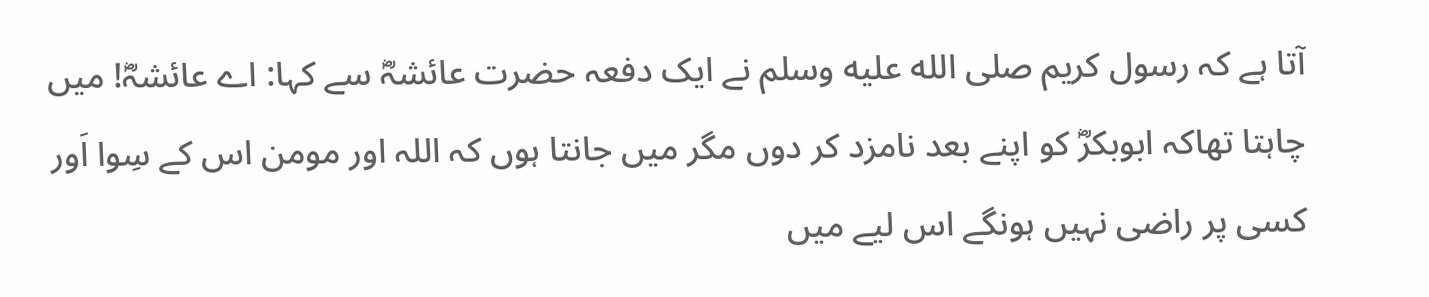آتا ہے کہ رسول کریم صلى الله عليه وسلم نے ایک دفعہ حضرت عائشہؓ سے کہا: اے عائشہؓ! میں چاہتا تھاکہ ابوبکرؓ کو اپنے بعد نامزد کر دوں مگر میں جانتا ہوں کہ اللہ اور مومن اس کے سِوا اَور کسی پر راضی نہیں ہونگے اس لیے میں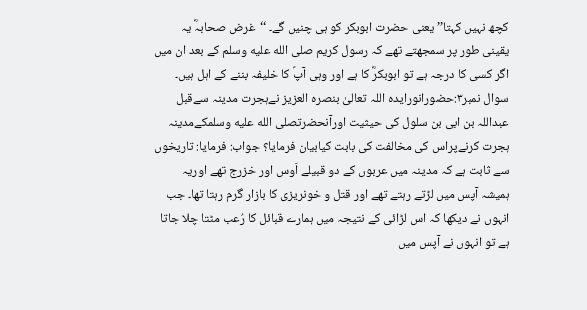کچھ نہیں کہتا’’ یعنی حضرت ابوبکر کو ہی چنیں گے۔ ‘‘غرض صحابہؓ یہ یقینی طور پر سمجھتے تھے کہ رسول کریم صلى الله عليه وسلم کے بعد ان میں اگر کسی کا درجہ ہے تو ابوبکرؓ کا ہے اور وہی آپؐ کا خلیفہ بننے کے اہل ہیں۔ سوال نمبر۳:حضورانورایدہ اللہ تعالیٰ بنصرہ العزیز نےہجرت مدینہ سےقبل عبداللہ بن ابی بن سلول کی حیثیت اورآنحضرتصلى الله عليه وسلمکےمدینہ ہجرت کرنےپراس کی مخالفت کی بابت کیابیان فرمایا؟ جواب: فرمایا: تاریخوں سے ثابت ہے کہ مدینہ میں عربوں کے دو قبیلے اَوس اور خزرج تھے اوریہ ہمیشہ آپس میں لڑتے رہتے تھے اور قتل و خونریزی کا بازار گرم رہتا تھا۔ جب انہوں نے دیکھا کہ اس لڑائی کے نتیجہ میں ہمارے قبائل کا رُعب مٹتا چلا جاتا ہے تو انہوں نے آپس میں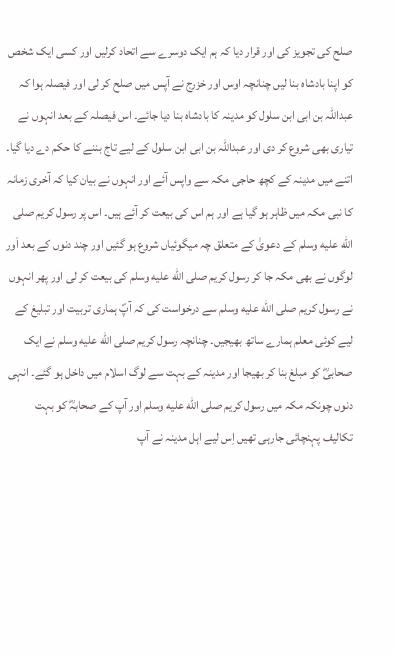صلح کی تجویز کی اور قرار دیا کہ ہم ایک دوسرے سے اتحاد کرلیں اور کسی ایک شخص کو اپنا بادشاہ بنا لیں چنانچہ اوس اور خزرج نے آپس میں صلح کر لی اور فیصلہ ہوا کہ عبداللہ بن ابی ابن سلول کو مدینہ کا بادشاہ بنا دیا جائے۔ اس فیصلہ کے بعد انہوں نے تیاری بھی شروع کر دی اور عبداللہ بن ابی ابن سلول کے لیے تاج بننے کا حکم دے دیا گیا۔ اتنے میں مدینہ کے کچھ حاجی مکہ سے واپس آئے اور انہوں نے بیان کیا کہ آخری زمانہ کا نبی مکہ میں ظاہر ہو گیا ہے اور ہم اس کی بیعت کر آئے ہیں۔ اس پر رسول کریم صلى الله عليه وسلم کے دعویٰ کے متعلق چہ میگوئیاں شروع ہو گئیں اور چند دنوں کے بعد اَور لوگوں نے بھی مکہ جا کر رسول کریم صلى الله عليه وسلم کی بیعت کر لی اور پھر انہوں نے رسول کریم صلى الله عليه وسلم سے درخواست کی کہ آپؐ ہماری تربیت اور تبلیغ کے لیے کوئی معلم ہمارے ساتھ بھیجیں۔ چنانچہ رسول کریم صلى الله عليه وسلم نے ایک صحابیؓ کو مبلغ بنا کر بھیجا اور مدینہ کے بہت سے لوگ اسلام میں داخل ہو گئے۔ انہی دنوں چونکہ مکہ میں رسول کریم صلى الله عليه وسلم اور آپ کے صحابہؓ کو بہت تکالیف پہنچائی جارہی تھیں اِس لیے اہل مدینہ نے آپ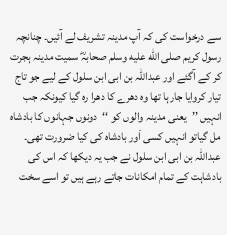سے درخواست کی کہ آپ مدینہ تشریف لے آئیں۔ چنانچہ رسول کریم صلى الله عليه وسلم صحابہؓ سمیت مدینہ ہجرت کر کے آگئے اور عبداللہ بن ابی ابن سلول کے لیے جو تاج تیار کروایا جارہا تھا وہ دھرے کا دھرا رہ گیا کیونکہ جب انہیں ’’یعنی مدینہ والوں کو ‘‘دونوں جہانوں کا بادشاہ مل گیاتو انہیں کسی اَور بادشاہ کی کیا ضرورت تھی۔ عبداللہ بن ابی ابن سلول نے جب یہ دیکھا کہ اس کی بادشاہت کے تمام امکانات جاتے رہے ہیں تو اسے سخت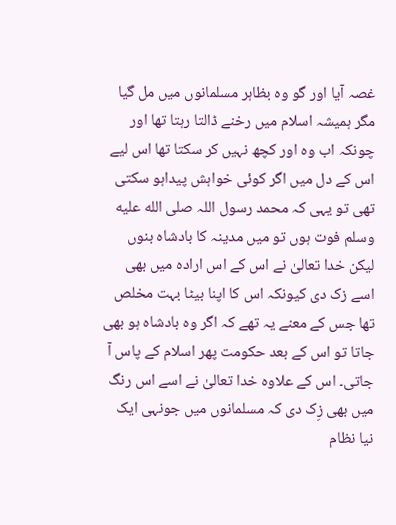غصہ آیا اور گو وہ بظاہر مسلمانوں میں مل گیا مگر ہمیشہ اسلام میں رخنے ڈالتا رہتا تھا اور چونکہ اب وہ اور کچھ نہیں کر سکتا تھا اس لیے اس کے دل میں اگر کوئی خواہش پیداہو سکتی تھی تو یہی کہ محمد رسول اللہ صلى الله عليه وسلم فوت ہوں تو میں مدینہ کا بادشاہ بنوں لیکن خدا تعالیٰ نے اس کے اس ارادہ میں بھی اسے زک دی کیونکہ اس کا اپنا بیٹا بہت مخلص تھا جس کے معنے یہ تھے کہ اگر وہ بادشاہ ہو بھی جاتا تو اس کے بعد حکومت پھر اسلام کے پاس آ جاتی۔ اس کے علاوہ خدا تعالیٰ نے اسے اس رنگ میں بھی زِک دی کہ مسلمانوں میں جونہی ایک نیا نظام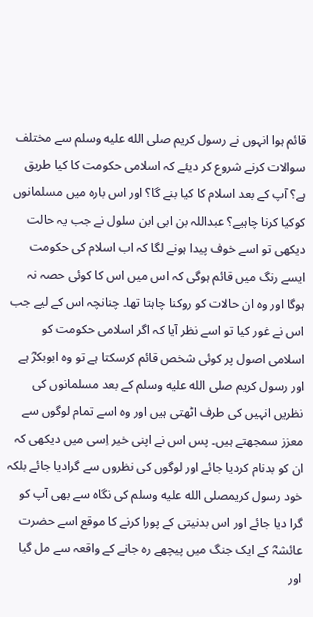قائم ہوا انہوں نے رسول کریم صلى الله عليه وسلم سے مختلف سوالات کرنے شروع کر دیئے کہ اسلامی حکومت کا کیا طریق ہے؟ آپ کے بعد اسلام کا کیا بنے گا؟ اور اس بارہ میں مسلمانوں کوکیا کرنا چاہیے؟ عبداللہ بن ابی ابن سلول نے جب یہ حالت دیکھی تو اسے خوف پیدا ہونے لگا کہ اب اسلام کی حکومت ایسے رنگ میں قائم ہوگی کہ اس میں اس کا کوئی حصہ نہ ہوگا اور وہ ان حالات کو روکنا چاہتا تھا۔ چنانچہ اس کے لیے جب اس نے غور کیا تو اسے نظر آیا کہ اگر اسلامی حکومت کو اسلامی اصول پر کوئی شخص قائم کرسکتا ہے تو وہ ابوبکرؓ ہے اور رسول کریم صلى الله عليه وسلم کے بعد مسلمانوں کی نظریں انہیں کی طرف اٹھتی ہیں اور وہ اسے تمام لوگوں سے معزز سمجھتے ہیں۔ پس اس نے اپنی خیر اِسی میں دیکھی کہ ان کو بدنام کردیا جائے اور لوگوں کی نظروں سے گرادیا جائے بلکہ خود رسول کریمصلى الله عليه وسلم کی نگاہ سے بھی آپ کو گرا دیا جائے اور اس بدنیتی کے پورا کرنے کا موقع اسے حضرت عائشہؓ کے ایک جنگ میں پیچھے رہ جانے کے واقعہ سے مل گیا اور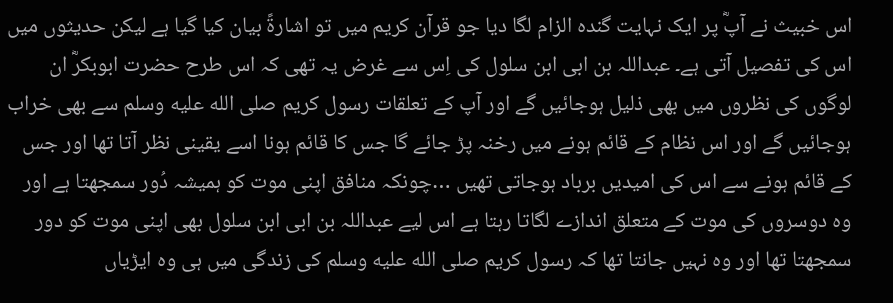اس خبیث نے آپؓ پر ایک نہایت گندہ الزام لگا دیا جو قرآن کریم میں تو اشارةً بیان کیا گیا ہے لیکن حدیثوں میں اس کی تفصیل آتی ہے۔ عبداللہ بن ابی ابن سلول کی اِس سے غرض یہ تھی کہ اس طرح حضرت ابوبکرؓ ان لوگوں کی نظروں میں بھی ذلیل ہوجائیں گے اور آپ کے تعلقات رسول کریم صلى الله عليه وسلم سے بھی خراب ہوجائیں گے اور اس نظام کے قائم ہونے میں رخنہ پڑ جائے گا جس کا قائم ہونا اسے یقینی نظر آتا تھا اور جس کے قائم ہونے سے اس کی امیدیں برباد ہوجاتی تھیں …چونکہ منافق اپنی موت کو ہمیشہ دُور سمجھتا ہے اور وہ دوسروں کی موت کے متعلق اندازے لگاتا رہتا ہے اس لیے عبداللہ بن ابی ابن سلول بھی اپنی موت کو دور سمجھتا تھا اور وہ نہیں جانتا تھا کہ رسول کریم صلى الله عليه وسلم کی زندگی میں ہی وہ ایڑیاں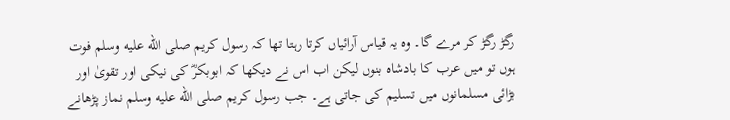رگڑ رگڑ کر مرے گا۔ وہ یہ قیاس آرائیاں کرتا رہتا تھا کہ رسول کریم صلى الله عليه وسلم فوت ہوں تو میں عرب کا بادشاہ بنوں لیکن اب اس نے دیکھا کہ ابوبکرؓ کی نیکی اور تقویٰ اور بڑائی مسلمانوں میں تسلیم کی جاتی ہے۔ جب رسول کریم صلى الله عليه وسلم نماز پڑھانے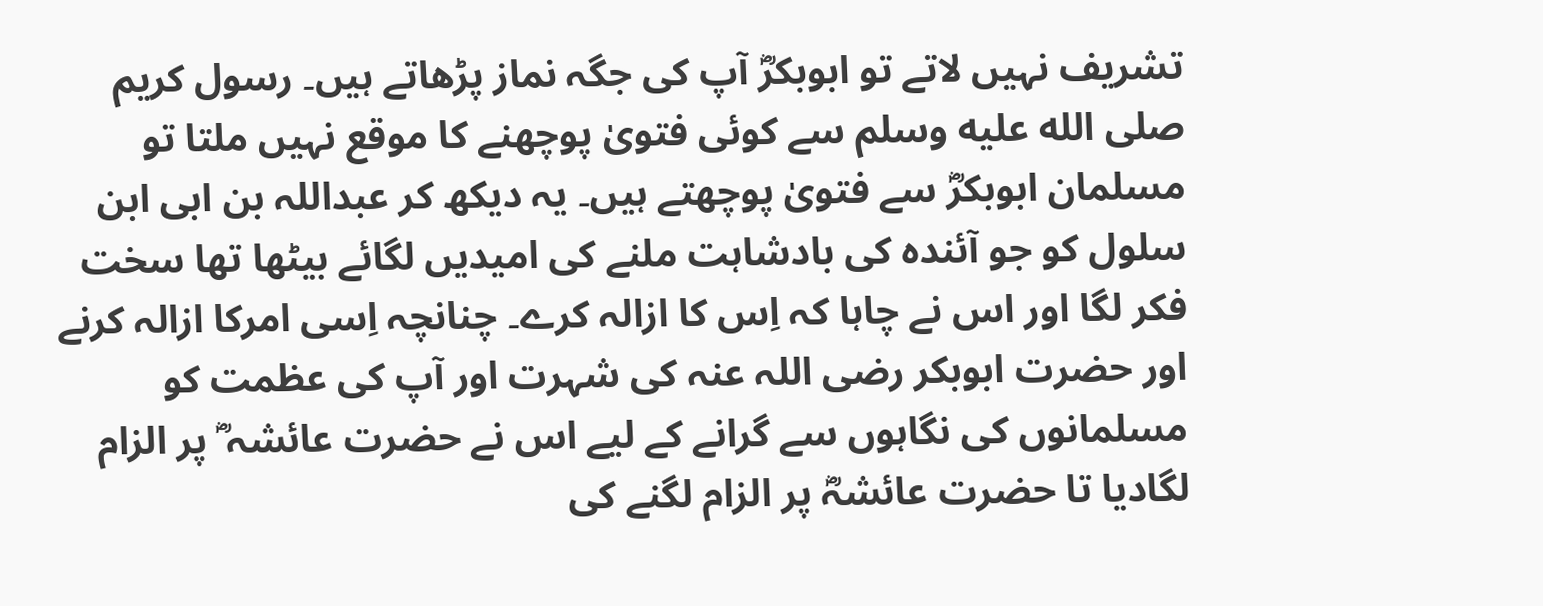تشریف نہیں لاتے تو ابوبکرؓ آپ کی جگہ نماز پڑھاتے ہیں۔ رسول کریم صلى الله عليه وسلم سے کوئی فتویٰ پوچھنے کا موقع نہیں ملتا تو مسلمان ابوبکرؓ سے فتویٰ پوچھتے ہیں۔ یہ دیکھ کر عبداللہ بن ابی ابن سلول کو جو آئندہ کی بادشاہت ملنے کی امیدیں لگائے بیٹھا تھا سخت فکر لگا اور اس نے چاہا کہ اِس کا ازالہ کرے۔ چنانچہ اِسی امرکا ازالہ کرنے اور حضرت ابوبکر رضی اللہ عنہ کی شہرت اور آپ کی عظمت کو مسلمانوں کی نگاہوں سے گرانے کے لیے اس نے حضرت عائشہ ؓ پر الزام لگادیا تا حضرت عائشہؓ پر الزام لگنے کی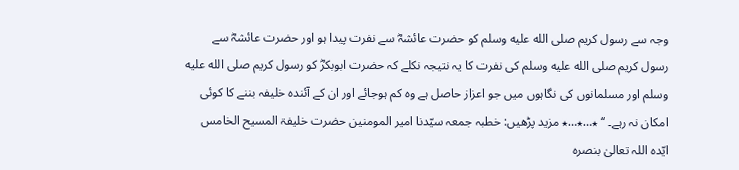وجہ سے رسول کریم صلى الله عليه وسلم کو حضرت عائشہؓ سے نفرت پیدا ہو اور حضرت عائشہؓ سے رسول کریم صلى الله عليه وسلم کی نفرت کا یہ نتیجہ نکلے کہ حضرت ابوبکرؓ کو رسول کریم صلى الله عليه وسلم اور مسلمانوں کی نگاہوں میں جو اعزاز حاصل ہے وہ کم ہوجائے اور ان کے آئندہ خلیفہ بننے کا کوئی امکان نہ رہے۔ ‘‘ ٭…٭…٭ مزید پڑھیں: خطبہ جمعہ سیّدنا امیر المومنین حضرت خلیفۃ المسیح الخامس ایّدہ اللہ تعالیٰ بنصرہ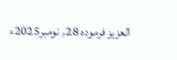العزیز فرمودہ 28؍ نومبر2025ء